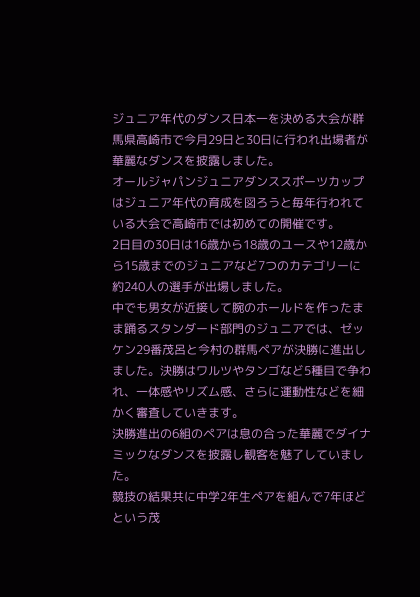ジュニア年代のダンス日本一を決める大会が群馬県高崎市で今月29日と30日に行われ出場者が華麗なダンスを披露しました。
オールジャパンジュニアダンススポーツカップはジュニア年代の育成を図ろうと毎年行われている大会で高崎市では初めての開催です。
2日目の30日は16歳から18歳のユースや12歳から15歳までのジュニアなど7つのカテゴリーに約240人の選手が出場しました。
中でも男女が近接して腕のホールドを作ったまま踊るスタンダード部門のジュニアでは、ゼッケン29番茂呂と今村の群馬ペアが決勝に進出しました。決勝はワルツやタンゴなど5種目で争われ、一体感やリズム感、さらに運動性などを細かく審査していきます。
決勝進出の6組のペアは息の合った華麗でダイナミックなダンスを披露し観客を魅了していました。
競技の結果共に中学2年生ペアを組んで7年ほどという茂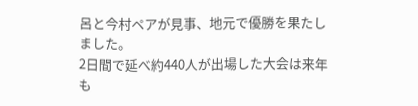呂と今村ペアが見事、地元で優勝を果たしました。
2日間で延べ約440人が出場した大会は来年も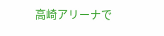高崎アリーナで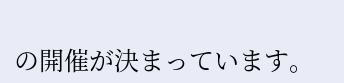の開催が決まっています。